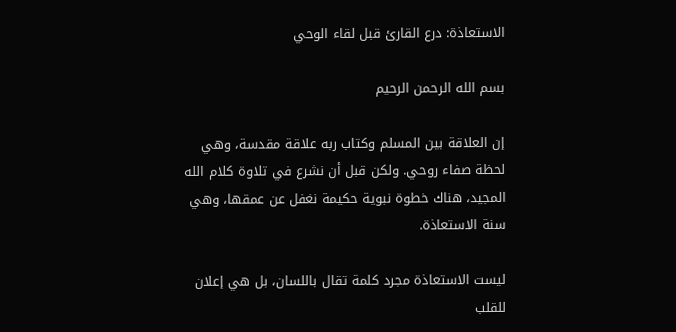الاستعاذة: درع القارئ قبل لقاء الوحي

بسم الله الرحمن الرحيم

إن العلاقة بين المسلم وكتاب ربه علاقة مقدسة، وهي لحظة صفاء روحي. ولكن قبل أن نشرع في تلاوة كلام الله المجيد، هناك خطوة نبوية حكيمة نغفل عن عمقها، وهي سنة الاستعاذة.

ليست الاستعاذة مجرد كلمة تقال باللسان، بل هي إعلان للقلب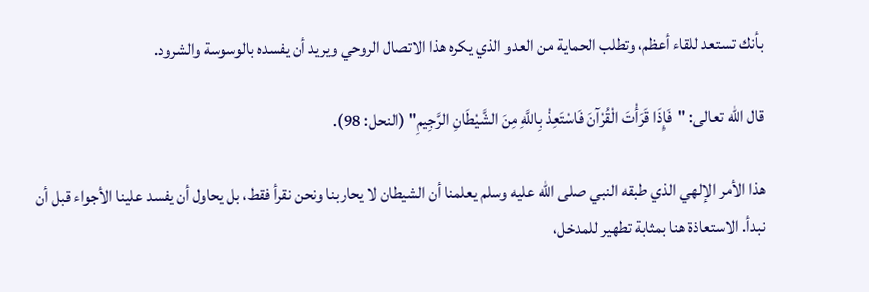بأنك تستعد للقاء أعظم، وتطلب الحماية من العدو الذي يكره هذا الاتصال الروحي ويريد أن يفسده بالوسوسة والشرود.

قال الله تعالى: "فَإِذَا قَرَأْتَ الْقُرْآنَ فَاسْتَعِذْ بِاللَّهِ مِنَ الشَّيْطَانِ الرَّجِيمِ" (النحل: 98).

هذا الأمر الإلهي الذي طبقه النبي صلى الله عليه وسلم يعلمنا أن الشيطان لا يحاربنا ونحن نقرأ فقط، بل يحاول أن يفسد علينا الأجواء قبل أن نبدأ. الاستعاذة هنا بمثابة تطهير للمدخل،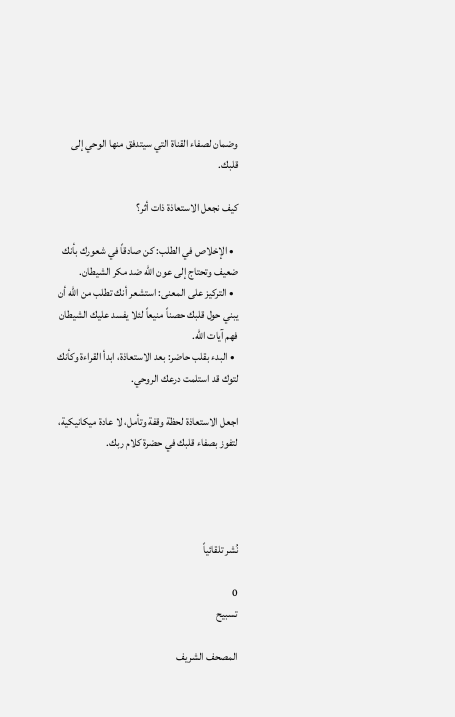وضمان لصفاء القناة التي سيتدفق منها الوحي إلى قلبك.

كيف نجعل الاستعاذة ذات أثر؟

  • الإخلاص في الطلب: كن صادقاً في شعورك بأنك ضعيف وتحتاج إلى عون الله ضد مكر الشيطان.
  • التركيز على المعنى: استشعر أنك تطلب من الله أن يبني حول قلبك حصناً منيعاً لئلا يفسد عليك الشيطان فهم آيات الله.
  • البدء بقلب حاضر: بعد الاستعاذة، ابدأ القراءة وكأنك لتوك قد استلمت درعك الروحي.

اجعل الاستعاذة لحظة وقفة وتأمل، لا عادة ميكانيكية، لتفوز بصفاء قلبك في حضرة كلام ربك.




نُشر تلقائياً

0
تسبيح

المصحف الشريف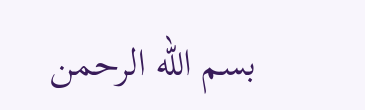بسم الله الرحمن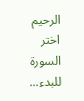الرحيم
اختر السورة للبدء...